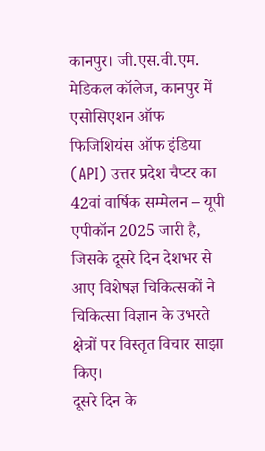कानपुर। जी.एस.वी.एम. मेडिकल कॉलेज, कानपुर में एसोसिएशन ऑफ फिजिशियंस ऑफ इंडिया (API) उत्तर प्रदेश चैप्टर का 42वां वार्षिक सम्मेलन – यूपी एपीकॉन 2025 जारी है, जिसके दूसरे दिन देशभर से आए विशेषज्ञ चिकित्सकों ने चिकित्सा विज्ञान के उभरते क्षेत्रों पर विस्तृत विचार साझा किए।
दूसरे दिन के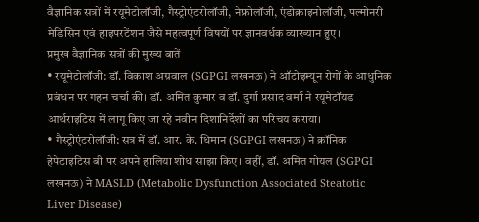वैज्ञानिक सत्रों में रयूमेटोलॉजी, गैस्ट्रोएंटरोलॉजी, नेफ्रोलॉजी, एंडोक्राइनोलॉजी, पल्मोनरी मेडिसिन एवं हाइपरटेंशन जैसे महत्वपूर्ण विषयों पर ज्ञानवर्धक व्याख्यान हुए।
प्रमुख वैज्ञानिक सत्रों की मुख्य बातें
• रयूमेटोलॉजी: डॉ. विकाश अग्रवाल (SGPGI लखनऊ) ने ऑटोइम्यून रोगों के आधुनिक प्रबंधन पर गहन चर्चा की। डॉ. अमित कुमार व डॉ. दुर्गा प्रसाद वर्मा ने रयूमेटॉयड आर्थराइटिस में लागू किए जा रहे नवीन दिशानिर्देशों का परिचय कराया।
• गैस्ट्रोएंटरोलॉजी: सत्र में डॉ. आर. के. धिमान (SGPGI लखनऊ) ने क्रॉनिक हेपेटाइटिस बी पर अपने हालिया शोध साझा किए। वहीं, डॉ. अमित गोयल (SGPGI लखनऊ) ने MASLD (Metabolic Dysfunction Associated Steatotic Liver Disease)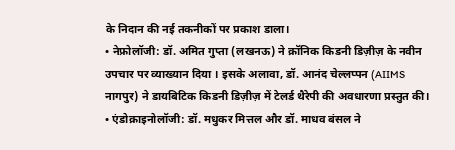के निदान की नई तकनीकों पर प्रकाश डाला।
• नेफ्रोलॉजी: डॉ. अमित गुप्ता (लखनऊ) ने क्रॉनिक किडनी डिज़ीज़ के नवीन उपचार पर व्याख्यान दिया । इसके अलावा, डॉ. आनंद चेल्लप्पन (AIIMS नागपुर) ने डायबिटिक किडनी डिज़ीज़ में टेलर्ड थैरेपी की अवधारणा प्रस्तुत की।
• एंडोक्राइनोलॉजी: डॉ. मधुकर मित्तल और डॉ. माधव बंसल ने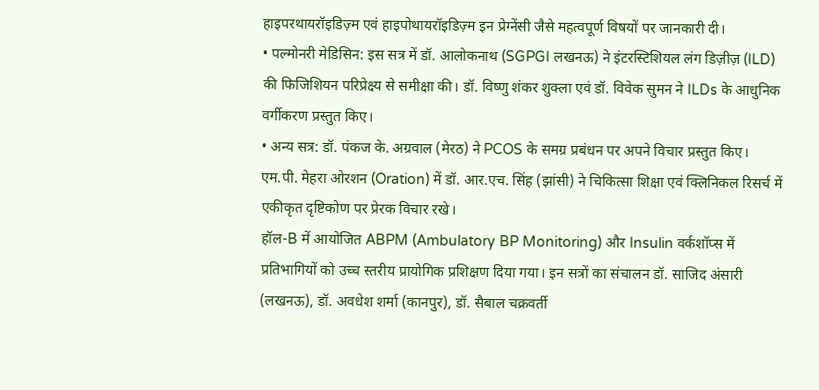हाइपरथायरॉइडिज़्म एवं हाइपोथायरॉइडिज़्म इन प्रेग्नेंसी जैसे महत्वपूर्ण विषयों पर जानकारी दी।
• पल्मोनरी मेडिसिन: इस सत्र में डॉ. आलोकनाथ (SGPGI लखनऊ) ने इंटरस्टिशियल लंग डिज़ीज़ (ILD) की फिजिशियन परिप्रेक्ष्य से समीक्षा की। डॉ. विष्णु शंकर शुक्ला एवं डॉ. विवेक सुमन ने ILDs के आधुनिक वर्गीकरण प्रस्तुत किए।
• अन्य सत्र: डॉ. पंकज के. अग्रवाल (मेरठ) ने PCOS के समग्र प्रबंधन पर अपने विचार प्रस्तुत किए।
एम.पी. मेहरा ओरशन (Oration) में डॉ. आर.एच. सिंह (झांसी) ने चिकित्सा शिक्षा एवं क्लिनिकल रिसर्च में एकीकृत दृष्टिकोण पर प्रेरक विचार रखे।
हॉल-B में आयोजित ABPM (Ambulatory BP Monitoring) और Insulin वर्कशॉप्स में प्रतिभागियों को उच्च स्तरीय प्रायोगिक प्रशिक्षण दिया गया। इन सत्रों का संचालन डॉ. साजिद अंसारी (लखनऊ), डॉ. अवधेश शर्मा (कानपुर), डॉ. सैबाल चक्रवर्ती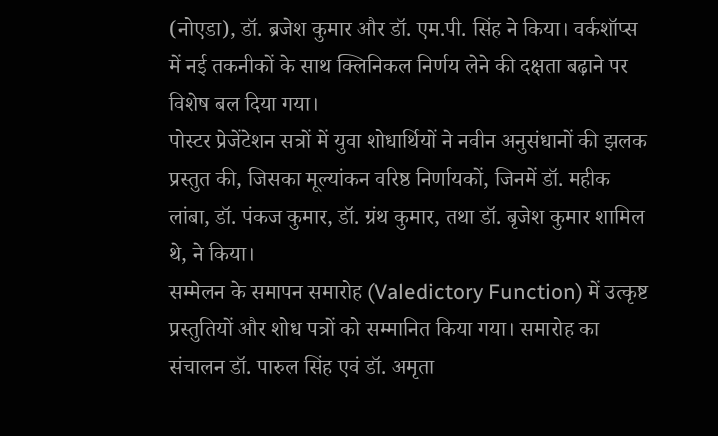(नोएडा), डॉ. ब्रजेश कुमार और डॉ. एम.पी. सिंह ने किया। वर्कशॉप्स में नई तकनीकों के साथ क्लिनिकल निर्णय लेने की दक्षता बढ़ाने पर विशेष बल दिया गया।
पोस्टर प्रेजेंटेशन सत्रों में युवा शोधार्थियों ने नवीन अनुसंधानों की झलक प्रस्तुत की, जिसका मूल्यांकन वरिष्ठ निर्णायकों, जिनमें डॉ. महीक लांबा, डॉ. पंकज कुमार, डॉ. ग्रंथ कुमार, तथा डॉ. बृजेश कुमार शामिल थे, ने किया।
सम्मेलन के समापन समारोह (Valedictory Function) में उत्कृष्ट प्रस्तुतियों और शोध पत्रों को सम्मानित किया गया। समारोह का संचालन डॉ. पारुल सिंह एवं डॉ. अमृता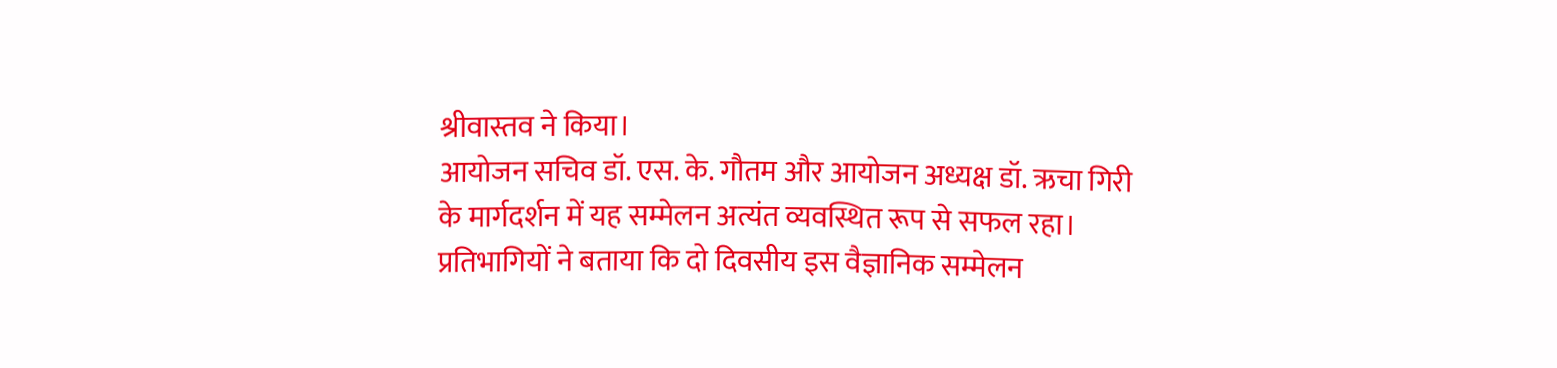श्रीवास्तव ने किया।
आयोजन सचिव डॉ. एस. के. गौतम और आयोजन अध्यक्ष डॉ. ऋचा गिरी के मार्गदर्शन में यह सम्मेलन अत्यंत व्यवस्थित रूप से सफल रहा। प्रतिभागियों ने बताया कि दो दिवसीय इस वैज्ञानिक सम्मेलन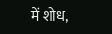में शोध,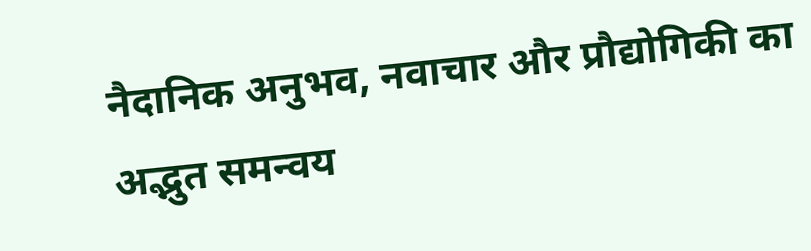नैदानिक अनुभव, नवाचार और प्रौद्योगिकी का अद्भुत समन्वय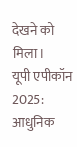देखने को मिला।
यूपी एपीकॉन 2025: आधुनिक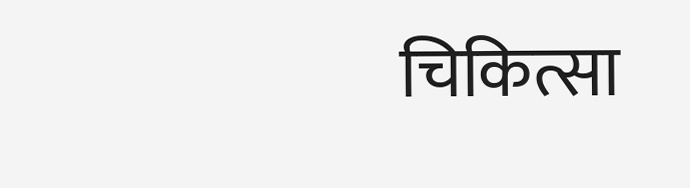चिकित्सा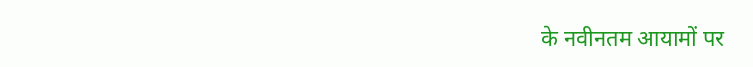के नवीनतम आयामों पर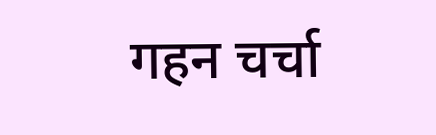गहन चर्चा